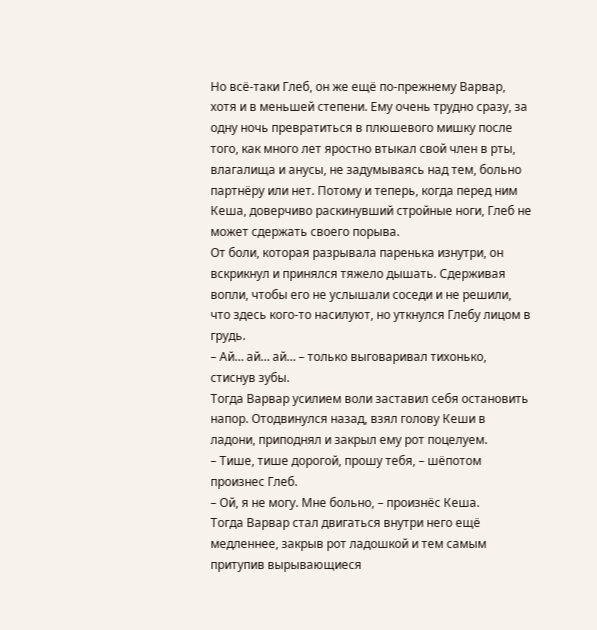Но всё-таки Глеб, он же ещё по-прежнему Варвар, хотя и в меньшей степени. Ему очень трудно сразу, за одну ночь превратиться в плюшевого мишку после того, как много лет яростно втыкал свой член в рты, влагалища и анусы, не задумываясь над тем, больно партнёру или нет. Потому и теперь, когда перед ним Кеша, доверчиво раскинувший стройные ноги, Глеб не может сдержать своего порыва.
От боли, которая разрывала паренька изнутри, он вскрикнул и принялся тяжело дышать. Сдерживая вопли, чтобы его не услышали соседи и не решили, что здесь кого-то насилуют, но уткнулся Глебу лицом в грудь.
– Ай… ай… ай… – только выговаривал тихонько, стиснув зубы.
Тогда Варвар усилием воли заставил себя остановить напор. Отодвинулся назад, взял голову Кеши в ладони, приподнял и закрыл ему рот поцелуем.
– Тише, тише дорогой, прошу тебя, – шёпотом произнес Глеб.
– Ой, я не могу. Мне больно, – произнёс Кеша.
Тогда Варвар стал двигаться внутри него ещё медленнее, закрыв рот ладошкой и тем самым притупив вырывающиеся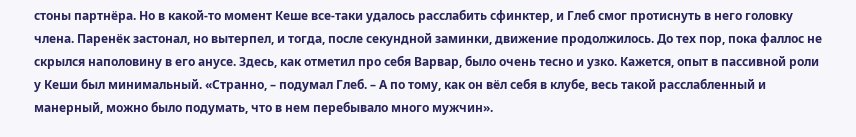стоны партнёра. Но в какой-то момент Кеше все-таки удалось расслабить сфинктер, и Глеб смог протиснуть в него головку члена. Паренёк застонал, но вытерпел, и тогда, после секундной заминки, движение продолжилось. До тех пор, пока фаллос не скрылся наполовину в его анусе. Здесь, как отметил про себя Варвар, было очень тесно и узко. Кажется, опыт в пассивной роли у Кеши был минимальный. «Странно, – подумал Глеб. – А по тому, как он вёл себя в клубе, весь такой расслабленный и манерный, можно было подумать, что в нем перебывало много мужчин».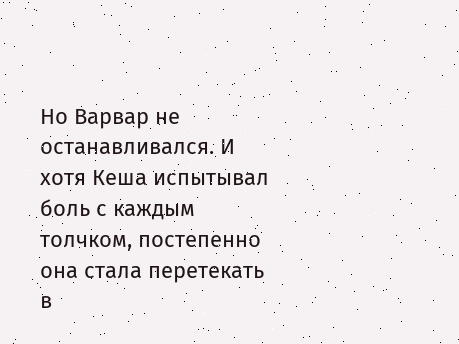Но Варвар не останавливался. И хотя Кеша испытывал боль с каждым толчком, постепенно она стала перетекать в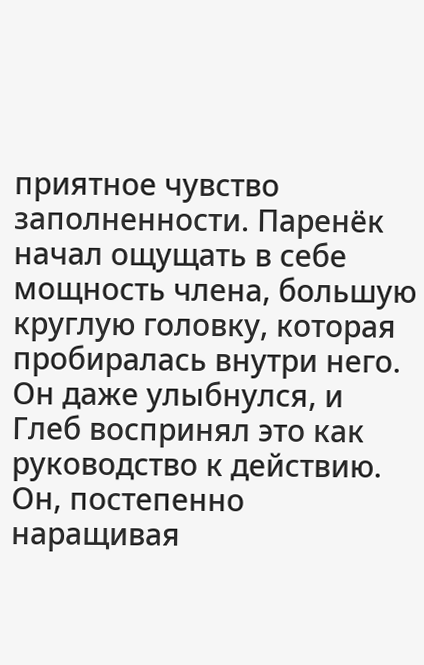приятное чувство заполненности. Паренёк начал ощущать в себе мощность члена, большую круглую головку, которая пробиралась внутри него. Он даже улыбнулся, и Глеб воспринял это как руководство к действию. Он, постепенно наращивая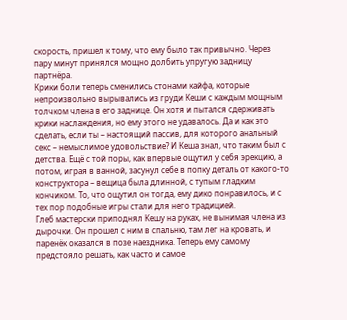скорость, пришел к тому, что ему было так привычно. Через пару минут принялся мощно долбить упругую задницу партнёра.
Крики боли теперь сменились стонами кайфа, которые непроизвольно вырывались из груди Кеши с каждым мощным толчком члена в его заднице. Он хотя и пытался сдерживать крики наслаждения, но ему этого не удавалось. Да и как это сделать, если ты – настоящий пассив, для которого анальный секс – немыслимое удовольствие? И Кеша знал, что таким был с детства. Ещё с той поры, как впервые ощутил у себя эрекцию, а потом, играя в ванной, засунул себе в попку деталь от какого-то конструктора – вещица была длинной, с тупым гладким кончиком. То, что ощутил он тогда, ему дико понравилось, и с тех пор подобные игры стали для него традицией.
Глеб мастерски приподнял Кешу на руках, не вынимая члена из дырочки. Он прошел с ним в спальню, там лег на кровать, и паренёк оказался в позе наездника. Теперь ему самому предстояло решать, как часто и самое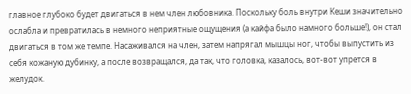главное глубоко будет двигаться в нем член любовника. Поскольку боль внутри Кеши значительно ослабла и превратилась в немного неприятные ощущения (а кайфа было намного больше!), он стал двигаться в том же темпе. Насаживался на член, затем напрягал мышцы ног, чтобы выпустить из себя кожаную дубинку, а после возвращался, да так, что головка, казалось, вот-вот упрется в желудок.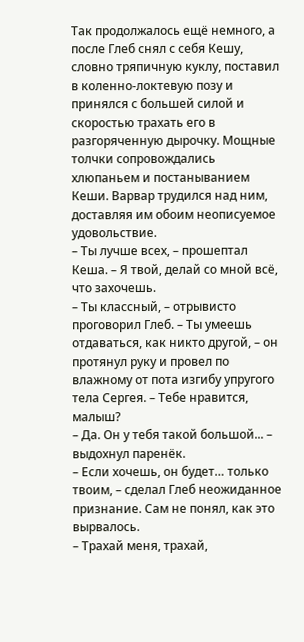Так продолжалось ещё немного, а после Глеб снял с себя Кешу, словно тряпичную куклу, поставил в коленно-локтевую позу и принялся с большей силой и скоростью трахать его в разгоряченную дырочку. Мощные толчки сопровождались хлюпаньем и постаныванием Кеши. Варвар трудился над ним, доставляя им обоим неописуемое удовольствие.
– Ты лучше всех, – прошептал Кеша. – Я твой, делай со мной всё, что захочешь.
– Ты классный, – отрывисто проговорил Глеб. – Ты умеешь отдаваться, как никто другой, – он протянул руку и провел по влажному от пота изгибу упругого тела Сергея. – Тебе нравится, малыш?
– Да. Он у тебя такой большой... – выдохнул паренёк.
– Если хочешь, он будет… только твоим, – сделал Глеб неожиданное признание. Сам не понял, как это вырвалось.
– Трахай меня, трахай,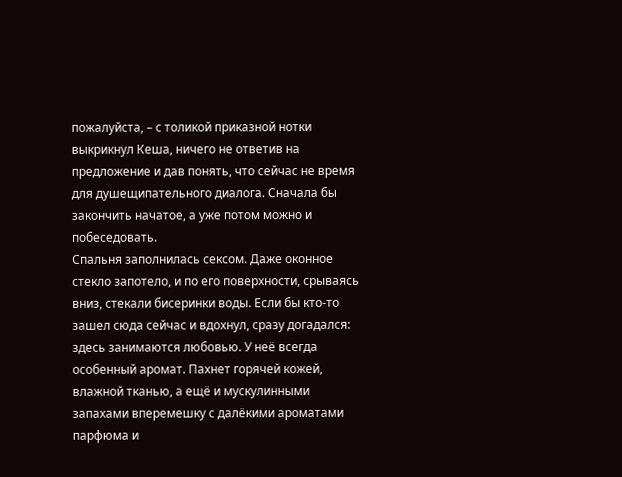пожалуйста, – с толикой приказной нотки выкрикнул Кеша, ничего не ответив на предложение и дав понять, что сейчас не время для душещипательного диалога. Сначала бы закончить начатое, а уже потом можно и побеседовать.
Спальня заполнилась сексом. Даже оконное стекло запотело, и по его поверхности, срываясь вниз, стекали бисеринки воды. Если бы кто-то зашел сюда сейчас и вдохнул, сразу догадался: здесь занимаются любовью. У неё всегда особенный аромат. Пахнет горячей кожей, влажной тканью, а ещё и мускулинными запахами вперемешку с далёкими ароматами парфюма и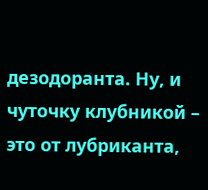дезодоранта. Ну, и чуточку клубникой – это от лубриканта,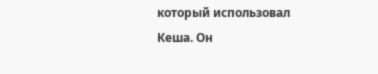который использовал Кеша. Он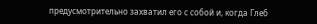предусмотрительно захватил его с собой и, когда Глеб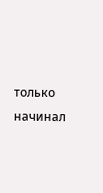только начинал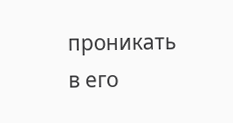проникать в его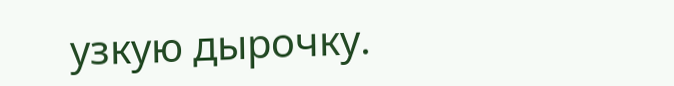узкую дырочку.